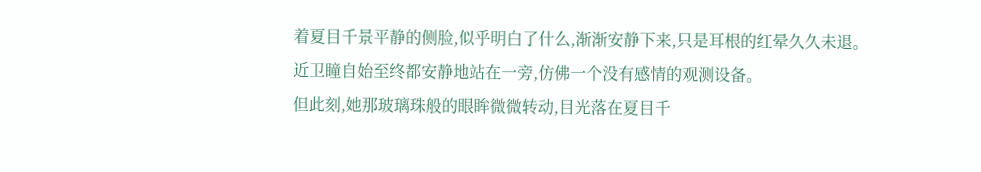着夏目千景平静的侧脸,似乎明白了什么,渐渐安静下来,只是耳根的红晕久久未退。
近卫瞳自始至终都安静地站在一旁,仿佛一个没有感情的观测设备。
但此刻,她那玻璃珠般的眼眸微微转动,目光落在夏目千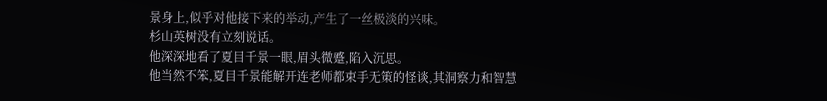景身上,似乎对他接下来的举动,产生了一丝极淡的兴味。
杉山英树没有立刻说话。
他深深地看了夏目千景一眼,眉头微蹙,陷入沉思。
他当然不笨,夏目千景能解开连老师都束手无策的怪谈,其洞察力和智慧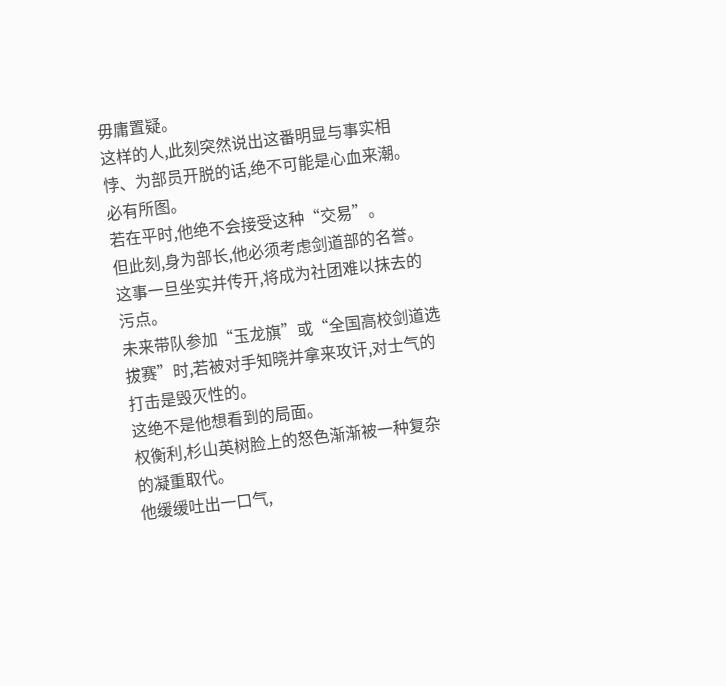毋庸置疑。
这样的人,此刻突然说出这番明显与事实相悖、为部员开脱的话,绝不可能是心血来潮。
必有所图。
若在平时,他绝不会接受这种“交易”。
但此刻,身为部长,他必须考虑剑道部的名誉。
这事一旦坐实并传开,将成为社团难以抹去的污点。
未来带队参加“玉龙旗”或“全国高校剑道选拔赛”时,若被对手知晓并拿来攻讦,对士气的打击是毁灭性的。
这绝不是他想看到的局面。
权衡利,杉山英树脸上的怒色渐渐被一种复杂的凝重取代。
他缓缓吐出一口气,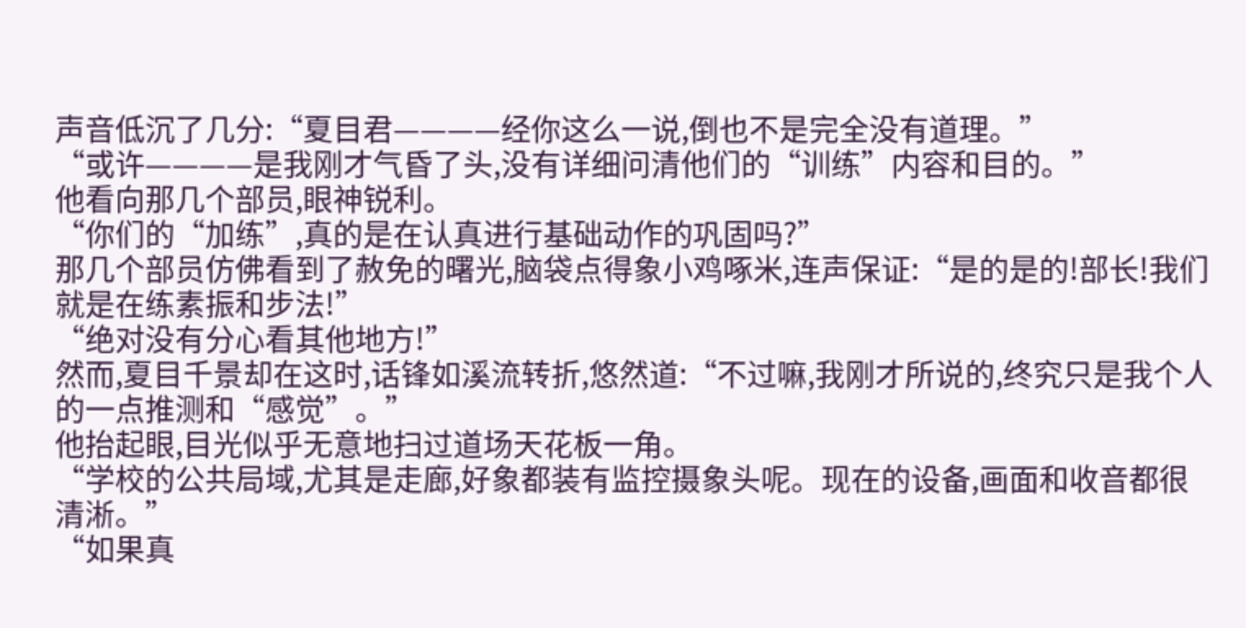声音低沉了几分:“夏目君————经你这么一说,倒也不是完全没有道理。”
“或许————是我刚才气昏了头,没有详细问清他们的“训练”内容和目的。”
他看向那几个部员,眼神锐利。
“你们的“加练”,真的是在认真进行基础动作的巩固吗?”
那几个部员仿佛看到了赦免的曙光,脑袋点得象小鸡啄米,连声保证:“是的是的!部长!我们就是在练素振和步法!”
“绝对没有分心看其他地方!”
然而,夏目千景却在这时,话锋如溪流转折,悠然道:“不过嘛,我刚才所说的,终究只是我个人的一点推测和“感觉”。”
他抬起眼,目光似乎无意地扫过道场天花板一角。
“学校的公共局域,尤其是走廊,好象都装有监控摄象头呢。现在的设备,画面和收音都很清淅。”
“如果真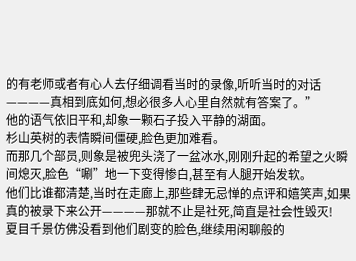的有老师或者有心人去仔细调看当时的录像,听听当时的对话————真相到底如何,想必很多人心里自然就有答案了。”
他的语气依旧平和,却象一颗石子投入平静的湖面。
杉山英树的表情瞬间僵硬,脸色更加难看。
而那几个部员,则象是被兜头浇了一盆冰水,刚刚升起的希望之火瞬间熄灭,脸色“唰”地一下变得惨白,甚至有人腿开始发软。
他们比谁都清楚,当时在走廊上,那些肆无忌惮的点评和嬉笑声,如果真的被录下来公开————那就不止是社死,简直是社会性毁灭!
夏目千景仿佛没看到他们剧变的脸色,继续用闲聊般的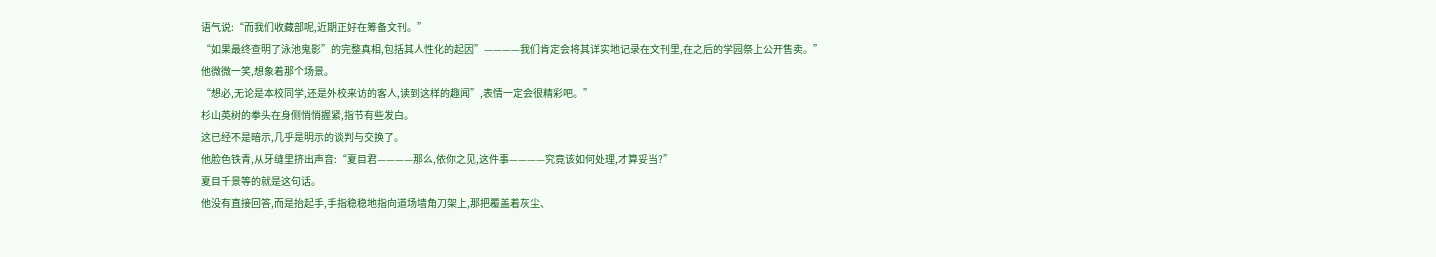语气说:“而我们收藏部呢,近期正好在筹备文刊。”
“如果最终查明了泳池鬼影”的完整真相,包括其人性化的起因”————我们肯定会将其详实地记录在文刊里,在之后的学园祭上公开售卖。”
他微微一笑,想象着那个场景。
“想必,无论是本校同学,还是外校来访的客人,读到这样的趣闻”,表情一定会很精彩吧。”
杉山英树的拳头在身侧悄悄握紧,指节有些发白。
这已经不是暗示,几乎是明示的谈判与交换了。
他脸色铁青,从牙缝里挤出声音:“夏目君————那么,依你之见,这件事————究竟该如何处理,才算妥当?”
夏目千景等的就是这句话。
他没有直接回答,而是抬起手,手指稳稳地指向道场墙角刀架上,那把覆盖着灰尘、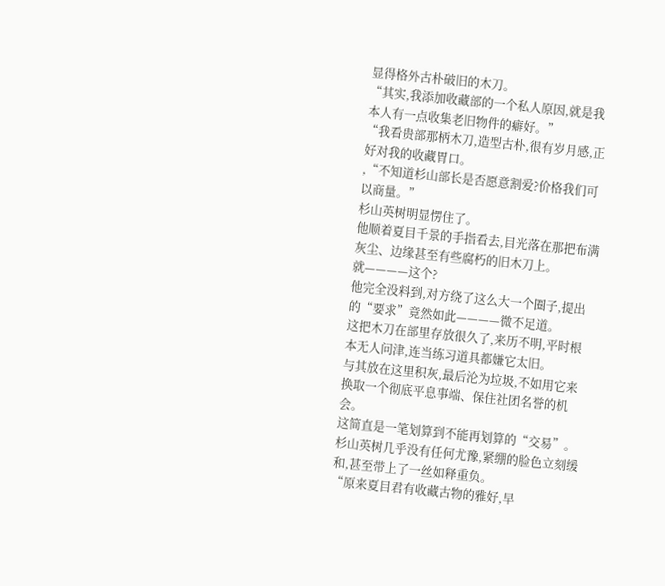显得格外古朴破旧的木刀。
“其实,我添加收藏部的一个私人原因,就是我本人有一点收集老旧物件的癖好。”
“我看贵部那柄木刀,造型古朴,很有岁月感,正好对我的收藏胃口。
,“不知道杉山部长是否愿意割爱?价格我们可以商量。”
杉山英树明显愣住了。
他顺着夏目千景的手指看去,目光落在那把布满灰尘、边缘甚至有些腐朽的旧木刀上。
就————这个?
他完全没料到,对方绕了这么大一个圈子,提出的“要求”竟然如此————微不足道。
这把木刀在部里存放很久了,来历不明,平时根本无人问津,连当练习道具都嫌它太旧。
与其放在这里积灰,最后沦为垃圾,不如用它来换取一个彻底平息事端、保住社团名誉的机会。
这简直是一笔划算到不能再划算的“交易”。
杉山英树几乎没有任何尤豫,紧绷的脸色立刻缓和,甚至带上了一丝如释重负。
“原来夏目君有收藏古物的雅好,早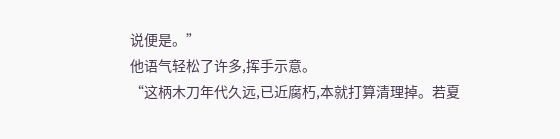说便是。”
他语气轻松了许多,挥手示意。
“这柄木刀年代久远,已近腐朽,本就打算清理掉。若夏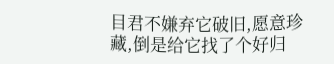目君不嫌弃它破旧,愿意珍藏,倒是给它找了个好归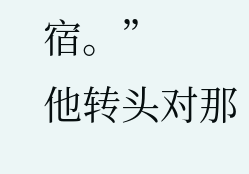宿。”
他转头对那